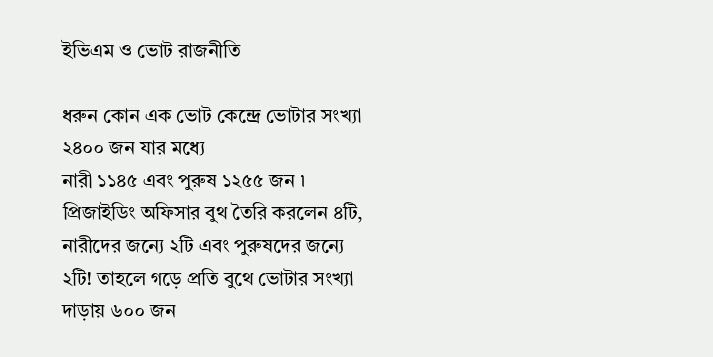ইভিএম ও ভোট রাজনীতি

ধরুন কোন এক ভোট কেন্দ্রে ভোটার সংখ্যা ২৪০০ জন যার মধ্যে
নারী ১১৪৫ এবং পুরুষ ১২৫৫ জন ৷
প্রিজাইডিং অফিসার বুথ তৈরি করলেন ৪টি, নারীদের জন্যে ২টি এবং পুরুষদের জন্যে ২টি! তাহলে গড়ে প্রতি বুথে ভোটার সংখ্যা দাড়ায় ৬০০ জন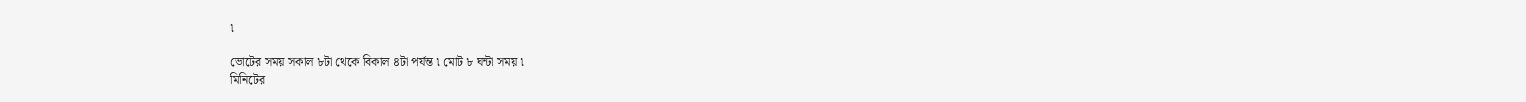৷

ভোটের সময় সকাল ৮টা থেকে বিকাল ৪টা পর্যন্ত ৷ মোট ৮ ঘন্টা সময় ৷
মিনিটের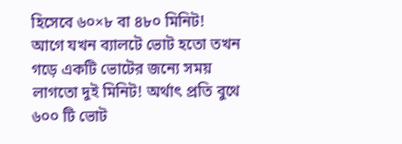হিসেবে ৬০×৮ বা ৪৮০ মিনিট!
আগে যখন ব্যালটে ভোট হতো তখন গড়ে একটি ভোটের জন্যে সময় লাগতো দুই মিনিট! অর্থাৎ প্রতি বুথে ৬০০ টি ভোট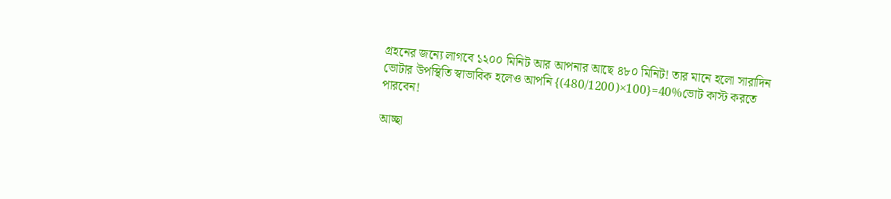গ্রহনের জন্যে লাগবে ১২০০ মিনিট আর আপনার আছে ৪৮০ মিনিট! তার মানে হলো সারাদিন ভোটার উপস্থিতি স্বাভাবিক হলেও আপনি {(480/1200)×100}=40%ভোট কাস্ট করতে পারবেন!

আচ্ছা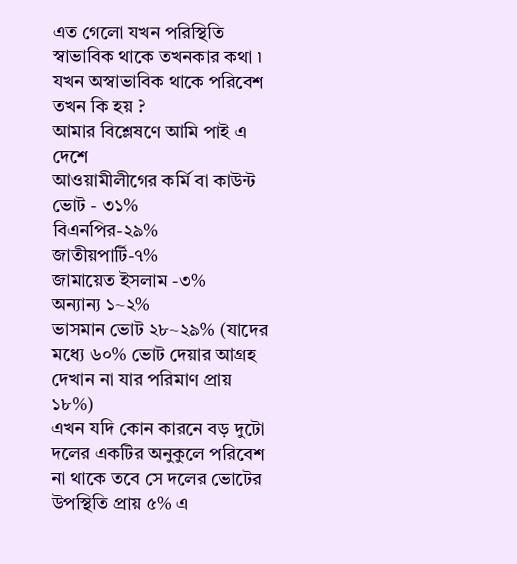এত গেলো যখন পরিস্থিতি স্বাভাবিক থাকে তখনকার কথা ৷ যখন অস্বাভাবিক থাকে পরিবেশ তখন কি হয় ?
আমার বিশ্লেষণে আমি পাই এ দেশে
আওয়ামীলীগের কর্মি বা কাউন্ট ভোট - ৩১%
বিএনপির-২৯%
জাতীয়পার্টি-৭%
জামায়েত ইসলাম -৩%
অন্যান্য ১~২%
ভাসমান ভোট ২৮~২৯% (যাদের মধ্যে ৬০% ভোট দেয়ার আগ্রহ দেখান না যার পরিমাণ প্রায় ১৮%)
এখন যদি কোন কারনে বড় দুটো দলের একটির অনুকুলে পরিবেশ না থাকে তবে সে দলের ভোটের উপস্থিতি প্রায় ৫% এ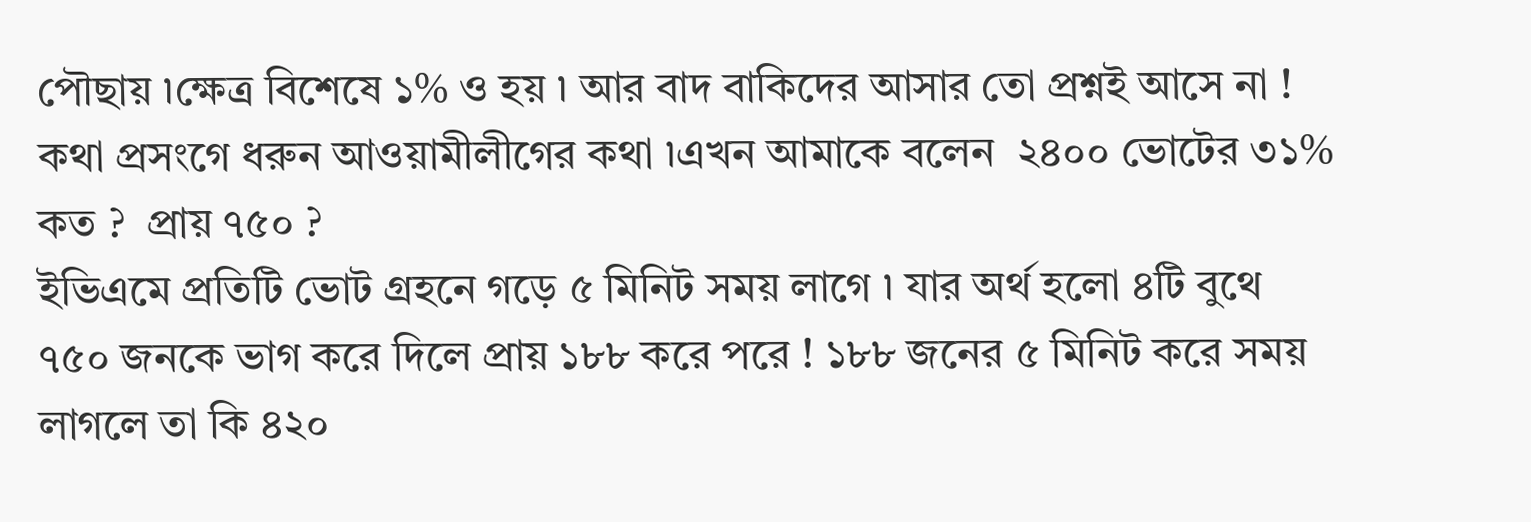পৌছায় ৷ক্ষেত্র বিশেষে ১% ও হয় ৷ আর বাদ বাকিদের আসার তো প্রশ্নই আসে না !
কথা প্রসংগে ধরুন আওয়ামীলীগের কথা ৷এখন আমাকে বলেন  ২৪০০ ভোটের ৩১% কত ?  প্রায় ৭৫০ ?
ইভিএমে প্রতিটি ভোট গ্রহনে গড়ে ৫ মিনিট সময় লাগে ৷ যার অর্থ হলো ৪টি বুথে ৭৫০ জনকে ভাগ করে দিলে প্রায় ১৮৮ করে পরে ! ১৮৮ জনের ৫ মিনিট করে সময় লাগলে তা কি ৪২০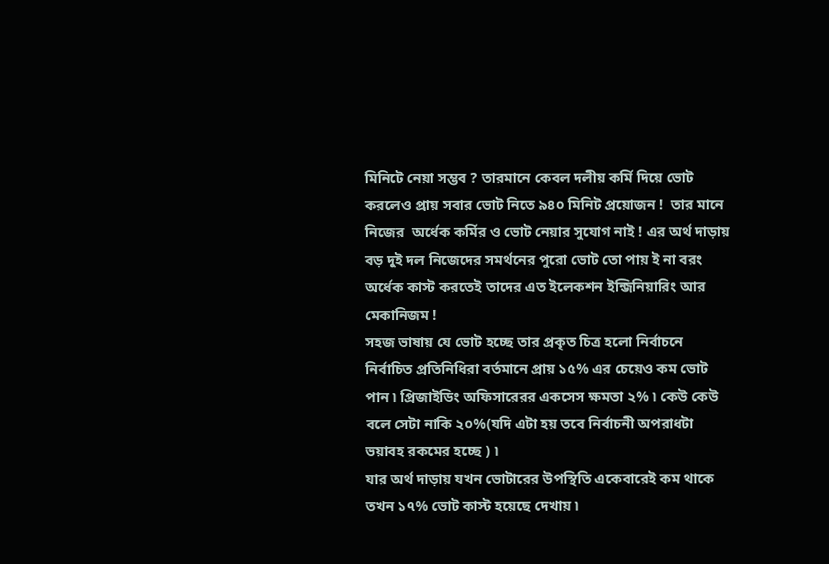মিনিটে নেয়া সম্ভব ? তারমানে কেবল দলীয় কর্মি দিয়ে ভোট করলেও প্রায় সবার ভোট নিতে ৯৪০ মিনিট প্রয়োজন !  তার মানে নিজের  অর্ধেক কর্মির ও ভোট নেয়ার সুযোগ নাই ! এর অর্থ দাড়ায় বড় দুই দল নিজেদের সমর্থনের পুরো ভোট তো পায় ই না বরং অর্ধেক কাস্ট করতেই তাদের এত ইলেকশন ইন্জিনিয়ারিং আর মেকানিজম !
সহজ ভাষায় যে ভোট হচ্ছে তার প্রকৃত চিত্র হলো নির্বাচনে নির্বাচিত প্রতিনিধিরা বর্তমানে প্রায় ১৫% এর চেয়েও কম ভোট পান ৷ প্রিজাইডিং অফিসারেরর একসেস ক্ষমতা ২% ৷ কেউ কেউ বলে সেটা নাকি ২০%(যদি এটা হয় তবে নির্বাচনী অপরাধটা ভয়াবহ রকমের হচ্ছে ) ৷
যার অর্থ দাড়ায় যখন ভোটারের উপস্থিতি একেবারেই কম থাকে তখন ১৭% ভোট কাস্ট হয়েছে দেখায় ৷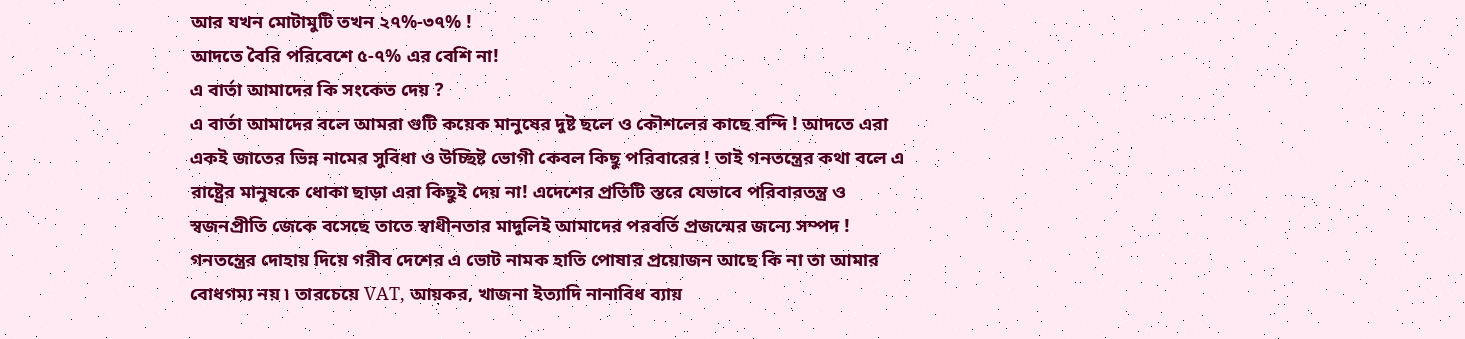আর যখন মোটামুটি তখন ২৭%-৩৭% !
আদতে বৈরি পরিবেশে ৫-৭% এর বেশি না!
এ বার্তা আমাদের কি সংকেত দেয় ?
এ বার্তা আমাদের বলে আমরা গুটি কয়েক মানুষের দুষ্ট ছলে ও কৌশলের কাছে বন্দি ! আদতে এরা একই জাতের ভিন্ন নামের সুবিধা ও উচ্ছিষ্ট ভোগী কেবল কিছু পরিবারের ! তাই গনতন্ত্রের কথা বলে এ রাষ্ট্রের মানুষকে ধোকা ছাড়া এরা কিছুই দেয় না! এদেশের প্রতিটি স্তরে যেভাবে পরিবারতন্ত্র ও স্বজনপ্রীতি জেকে বসেছে তাতে স্বাধীনতার মাদুলিই আমাদের পরবর্তি প্রজন্মের জন্যে সম্পদ !
গনতন্ত্রের দোহায় দিয়ে গরীব দেশের এ ভোট নামক হাতি পোষার প্রয়োজন আছে কি না তা আমার বোধগম্য নয় ৷ তারচেয়ে VAT, আয়কর, খাজনা ইত্যাদি নানাবিধ ব্যায়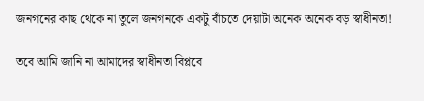জনগনের কাছ থেকে না তুলে জনগনকে একটু বাঁচতে দেয়াটা অনেক অনেক বড় স্বাধীনতা!

তবে আমি জানি না আমাদের স্বাধীনতা বিপ্লবে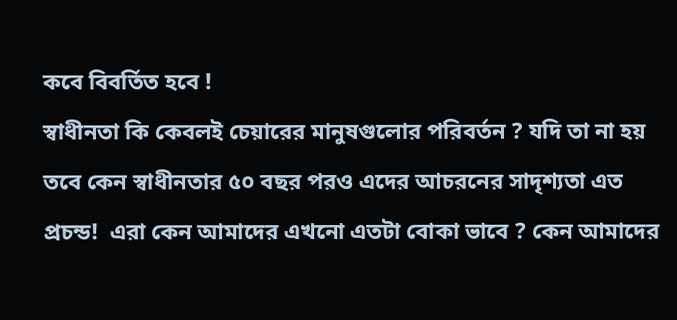কবে বিবর্তিত হবে !
স্বাধীনতা কি কেবলই চেয়ারের মানুষগুলোর পরিবর্তন ? যদি তা না হয়  তবে কেন স্বাধীনতার ৫০ বছর পরও এদের আচরনের সাদৃশ্যতা এত প্রচন্ড!  এরা কেন আমাদের এখনো এতটা বোকা ভাবে ? কেন আমাদের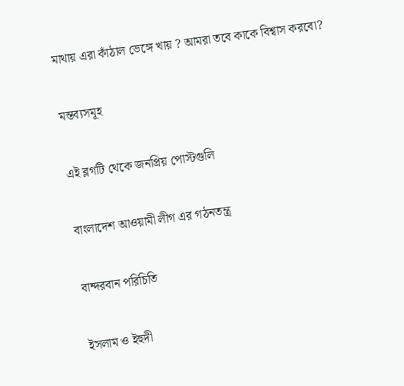মাথায় এরা কাঁঠাল ভেঙ্গে খায় ? আমরা তবে কাকে বিশ্বাস করবো?

মন্তব্যসমূহ

এই ব্লগটি থেকে জনপ্রিয় পোস্টগুলি

বাংলাদেশ আওয়ামী লীগ এর গঠনতন্ত্র

বান্দরবান পরিচিতি

ইসলাম ও ইহুদী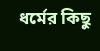ধর্মের কিছু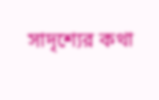সাদৃশ্যের কথা